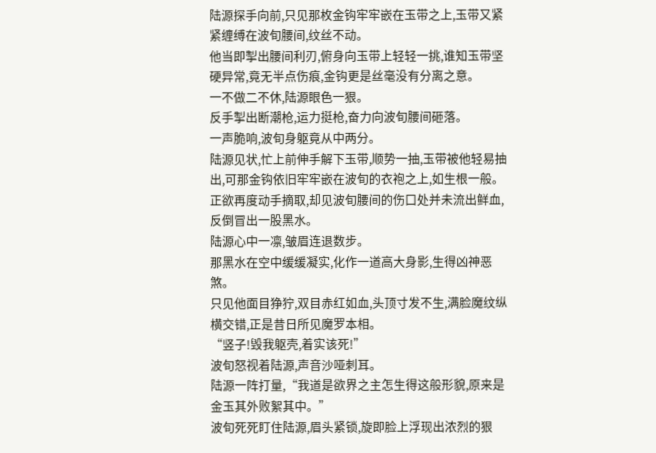陆源探手向前,只见那枚金钩牢牢嵌在玉带之上,玉带又紧紧缠缚在波旬腰间,纹丝不动。
他当即掣出腰间利刃,俯身向玉带上轻轻一挑,谁知玉带坚硬异常,竟无半点伤痕,金钩更是丝毫没有分离之意。
一不做二不休,陆源眼色一狠。
反手掣出断潮枪,运力挺枪,奋力向波旬腰间砸落。
一声脆响,波旬身躯竟从中两分。
陆源见状,忙上前伸手解下玉带,顺势一抽,玉带被他轻易抽出,可那金钩依旧牢牢嵌在波旬的衣袍之上,如生根一般。
正欲再度动手摘取,却见波旬腰间的伤口处并未流出鲜血,反倒冒出一股黑水。
陆源心中一凛,皱眉连退数步。
那黑水在空中缓缓凝实,化作一道高大身影,生得凶神恶煞。
只见他面目狰狞,双目赤红如血,头顶寸发不生,满脸魔纹纵横交错,正是昔日所见魔罗本相。
“竖子!毁我躯壳,着实该死!”
波旬怒视着陆源,声音沙哑刺耳。
陆源一阵打量,“我道是欲界之主怎生得这般形貌,原来是金玉其外败絮其中。”
波旬死死盯住陆源,眉头紧锁,旋即脸上浮现出浓烈的狠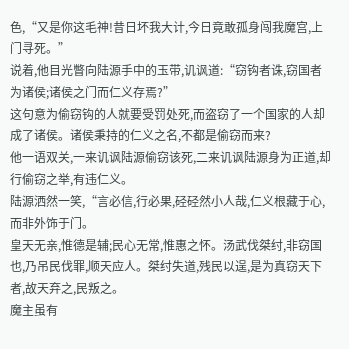色,“又是你这毛神!昔日坏我大计,今日竟敢孤身闯我魔宫,上门寻死。”
说着,他目光瞥向陆源手中的玉带,讥讽道:“窃钩者诛,窃国者为诸侯;诸侯之门而仁义存焉?”
这句意为偷窃钩的人就要受罚处死,而盗窃了一个国家的人却成了诸侯。诸侯秉持的仁义之名,不都是偷窃而来?
他一语双关,一来讥讽陆源偷窃该死,二来讥讽陆源身为正道,却行偷窃之举,有违仁义。
陆源洒然一笑,“言必信,行必果,硁硁然小人哉,仁义根藏于心,而非外饰于门。
皇天无亲,惟德是辅;民心无常,惟惠之怀。汤武伐桀纣,非窃国也,乃吊民伐罪,顺天应人。桀纣失道,残民以逞,是为真窃天下者,故天弃之,民叛之。
魔主虽有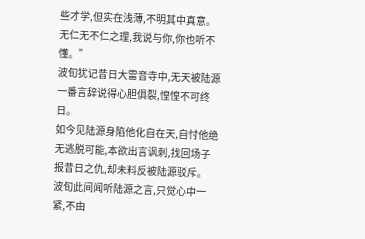些才学,但实在浅薄,不明其中真意。
无仁无不仁之理,我说与你,你也听不懂。”
波旬犹记昔日大雷音寺中,无天被陆源一番言辞说得心胆俱裂,惶惶不可终日。
如今见陆源身陷他化自在天,自忖他绝无逃脱可能,本欲出言讽刺,找回场子报昔日之仇,却未料反被陆源驳斥。
波旬此间闻听陆源之言,只觉心中一紧,不由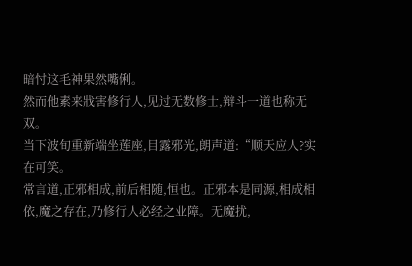暗忖这毛神果然嘴俐。
然而他素来戕害修行人,见过无数修士,辩斗一道也称无双。
当下波旬重新端坐莲座,目露邪光,朗声道:“顺天应人?实在可笑。
常言道,正邪相成,前后相随,恒也。正邪本是同源,相成相依,魔之存在,乃修行人必经之业障。无魔扰,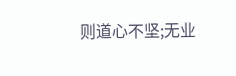则道心不坚;无业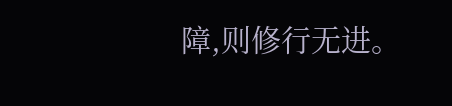障,则修行无进。